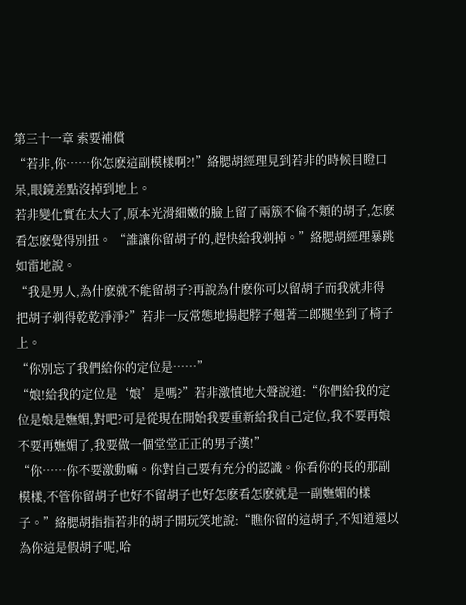第三十一章 索要補償
“若非,你……你怎麽這副模樣啊?!”絡腮胡經理見到若非的時候目瞪口呆,眼鏡差點沒掉到地上。
若非變化實在太大了,原本光滑細嫩的臉上留了兩簇不倫不類的胡子,怎麽看怎麽覺得別扭。 “誰讓你留胡子的,趕快給我剃掉。”絡腮胡經理暴跳如雷地說。
“我是男人,為什麽就不能留胡子?再說為什麽你可以留胡子而我就非得把胡子剃得乾乾淨淨?”若非一反常態地揚起脖子翹著二郎腿坐到了椅子上。
“你別忘了我們給你的定位是……”
“娘!給我的定位是‘娘’是嗎?”若非激憤地大聲說道:“你們給我的定位是娘是嫵媚,對吧?可是從現在開始我要重新給我自己定位,我不要再娘不要再嫵媚了,我要做一個堂堂正正的男子漢!”
“你……你不要激動嘛。你對自己要有充分的認識。你看你的長的那副模樣,不管你留胡子也好不留胡子也好怎麽看怎麽就是一副嫵媚的樣子。”絡腮胡指指若非的胡子開玩笑地說:“瞧你留的這胡子,不知道還以為你這是假胡子呢,哈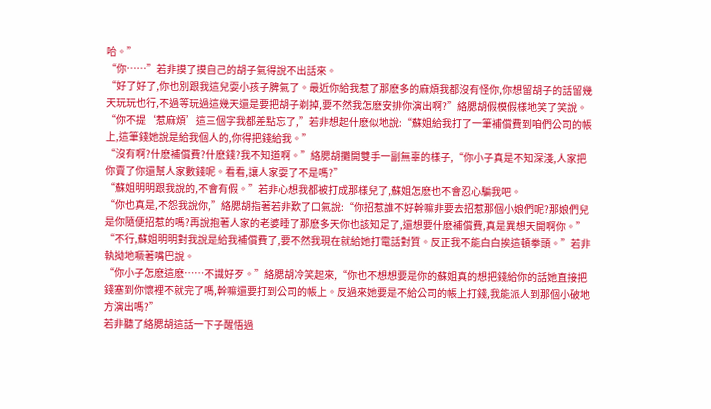哈。”
“你……”若非摸了摸自己的胡子氣得說不出話來。
“好了好了,你也別跟我這兒耍小孩子脾氣了。最近你給我惹了那麽多的麻煩我都沒有怪你,你想留胡子的話留幾天玩玩也行,不過等玩過這幾天還是要把胡子剃掉,要不然我怎麽安排你演出啊?”絡腮胡假模假樣地笑了笑說。
“你不提‘惹麻煩’這三個字我都差點忘了,”若非想起什麽似地說:“蘇姐給我打了一筆補償費到咱們公司的帳上,這筆錢她說是給我個人的,你得把錢給我。”
“沒有啊?什麽補償費?什麽錢?我不知道啊。”絡腮胡攤開雙手一副無辜的樣子,“你小子真是不知深淺,人家把你賣了你還幫人家數錢呢。看看,讓人家耍了不是嗎?”
“蘇姐明明跟我說的,不會有假。”若非心想我都被打成那樣兒了,蘇姐怎麽也不會忍心騙我吧。
“你也真是,不怨我說你,”絡腮胡指著若非歎了口氣說:“你招惹誰不好幹嘛非要去招惹那個小娘們呢?那娘們兒是你隨便招惹的嗎?再說抱著人家的老婆睡了那麽多天你也該知足了,還想要什麽補償費,真是異想天開啊你。”
“不行,蘇姐明明對我說是給我補償費了,要不然我現在就給她打電話對質。反正我不能白白挨這頓拳頭。”若非執拗地噘著嘴巴說。
“你小子怎麽這麽……不識好歹。”絡腮胡冷笑起來,“你也不想想要是你的蘇姐真的想把錢給你的話她直接把錢塞到你懷裡不就完了嗎,幹嘛還要打到公司的帳上。反過來她要是不給公司的帳上打錢,我能派人到那個小破地方演出嗎?”
若非聽了絡腮胡這話一下子醒悟過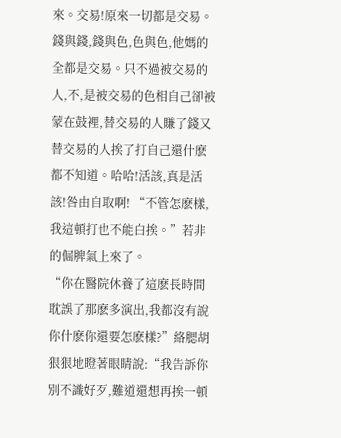來。交易!原來一切都是交易。錢與錢,錢與色,色與色,他媽的全都是交易。只不過被交易的人,不,是被交易的色相自己卻被蒙在鼓裡,替交易的人賺了錢又替交易的人挨了打自己還什麽都不知道。哈哈!活該,真是活該!咎由自取啊! “不管怎麽樣,我這頓打也不能白挨。”若非的倔脾氣上來了。
“你在醫院休養了這麽長時間耽誤了那麽多演出,我都沒有說你什麽你還要怎麽樣?”絡腮胡狠狠地瞪著眼睛說:“我告訴你別不識好歹,難道還想再挨一頓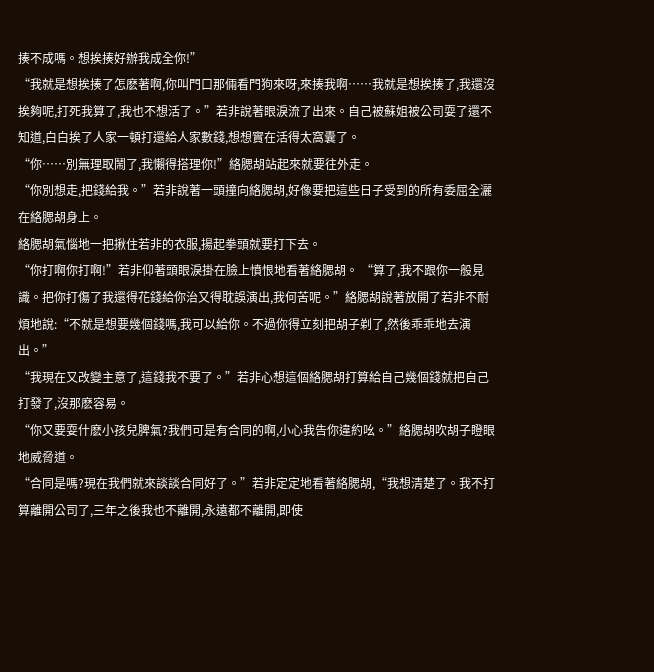揍不成嗎。想挨揍好辦我成全你!”
“我就是想挨揍了怎麽著啊,你叫門口那倆看門狗來呀,來揍我啊……我就是想挨揍了,我還沒挨夠呢,打死我算了,我也不想活了。”若非說著眼淚流了出來。自己被蘇姐被公司耍了還不知道,白白挨了人家一頓打還給人家數錢,想想實在活得太窩囊了。
“你……別無理取鬧了,我懶得搭理你!”絡腮胡站起來就要往外走。
“你別想走,把錢給我。”若非說著一頭撞向絡腮胡,好像要把這些日子受到的所有委屈全灑在絡腮胡身上。
絡腮胡氣惱地一把揪住若非的衣服,揚起拳頭就要打下去。
“你打啊你打啊!”若非仰著頭眼淚掛在臉上憤恨地看著絡腮胡。 “算了,我不跟你一般見識。把你打傷了我還得花錢給你治又得耽誤演出,我何苦呢。”絡腮胡說著放開了若非不耐煩地說:“不就是想要幾個錢嗎,我可以給你。不過你得立刻把胡子剃了,然後乖乖地去演出。”
“我現在又改變主意了,這錢我不要了。”若非心想這個絡腮胡打算給自己幾個錢就把自己打發了,沒那麽容易。
“你又要耍什麽小孩兒脾氣?我們可是有合同的啊,小心我告你違約吆。”絡腮胡吹胡子瞪眼地威脅道。
“合同是嗎?現在我們就來談談合同好了。”若非定定地看著絡腮胡,“我想清楚了。我不打算離開公司了,三年之後我也不離開,永遠都不離開,即使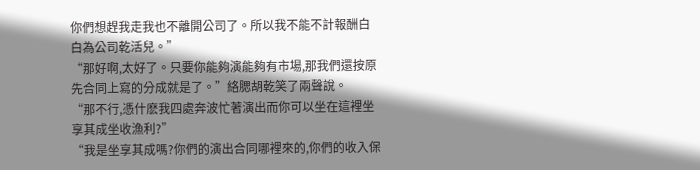你們想趕我走我也不離開公司了。所以我不能不計報酬白白為公司乾活兒。”
“那好啊,太好了。只要你能夠演能夠有市場,那我們還按原先合同上寫的分成就是了。”絡腮胡乾笑了兩聲說。
“那不行,憑什麽我四處奔波忙著演出而你可以坐在這裡坐享其成坐收漁利?”
“我是坐享其成嗎?你們的演出合同哪裡來的,你們的收入保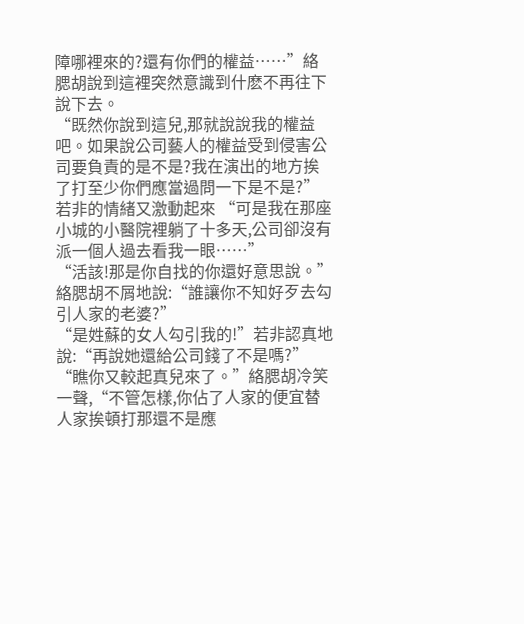障哪裡來的?還有你們的權益……”絡腮胡說到這裡突然意識到什麽不再往下說下去。
“既然你說到這兒,那就說說我的權益吧。如果說公司藝人的權益受到侵害公司要負責的是不是?我在演出的地方挨了打至少你們應當過問一下是不是?”若非的情緒又激動起來 “可是我在那座小城的小醫院裡躺了十多天,公司卻沒有派一個人過去看我一眼……”
“活該!那是你自找的你還好意思說。”絡腮胡不屑地說:“誰讓你不知好歹去勾引人家的老婆?”
“是姓蘇的女人勾引我的!”若非認真地說:“再說她還給公司錢了不是嗎?”
“瞧你又較起真兒來了。”絡腮胡冷笑一聲,“不管怎樣,你佔了人家的便宜替人家挨頓打那還不是應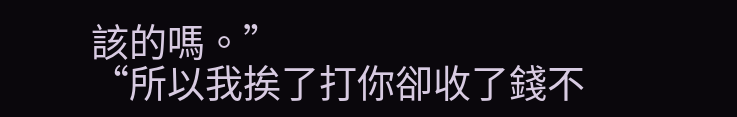該的嗎。”
“所以我挨了打你卻收了錢不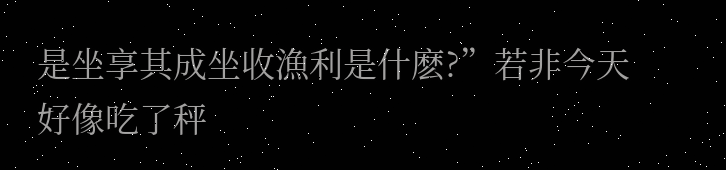是坐享其成坐收漁利是什麽?”若非今天好像吃了秤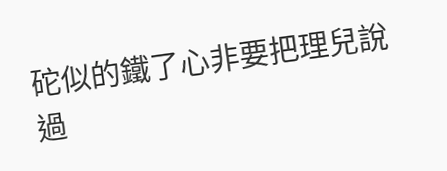砣似的鐵了心非要把理兒說過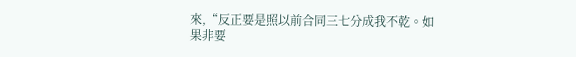來,“反正要是照以前合同三七分成我不乾。如果非要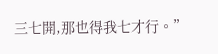三七開,那也得我七才行。”